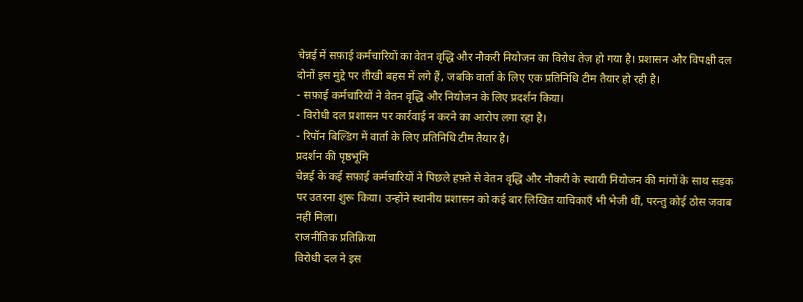चेन्नई में सफ़ाई कर्मचारियों का वेतन वृद्धि और नौकरी नियोजन का विरोध तेज़ हो गया है। प्रशासन और विपक्षी दल दोनों इस मुद्दे पर तीखी बहस में लगे हैं, जबकि वार्ता के लिए एक प्रतिनिधि टीम तैयार हो रही है।
- सफ़ाई कर्मचारियों ने वेतन वृद्धि और नियोजन के लिए प्रदर्शन किया।
- विरोधी दल प्रशासन पर कार्रवाई न करने का आरोप लगा रहा है।
- रिपॉन बिल्डिंग में वार्ता के लिए प्रतिनिधि टीम तैयार है।
प्रदर्शन की पृष्ठभूमि
चेन्नई के कई सफ़ाई कर्मचारियों ने पिछले हफ़्ते से वेतन वृद्धि और नौकरी के स्थायी नियोजन की मांगों के साथ सड़क पर उतरना शुरू किया। उन्होंने स्थानीय प्रशासन को कई बार लिखित याचिकाएँ भी भेजी थीं, परन्तु कोई ठोस जवाब नहीं मिला।
राजनीतिक प्रतिक्रिया
विरोधी दल ने इस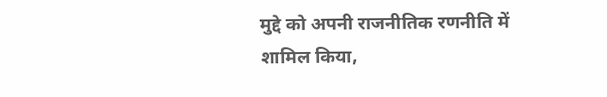मुद्दे को अपनी राजनीतिक रणनीति में शामिल किया,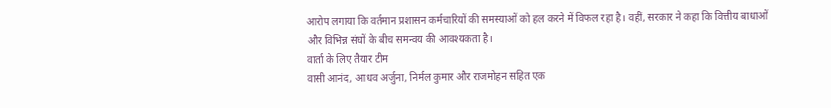आरोप लगाया कि वर्तमान प्रशासन कर्मचारियों की समस्याओं को हल करने में विफल रहा है। वहीं, सरकार ने कहा कि वित्तीय बाधाओं और विभिन्न संघों के बीच समन्वय की आवश्यकता है।
वार्ता के लिए तैयार टीम
वासी आनंद, आधव अर्जुना, निर्मल कुमार और राजमोहन सहित एक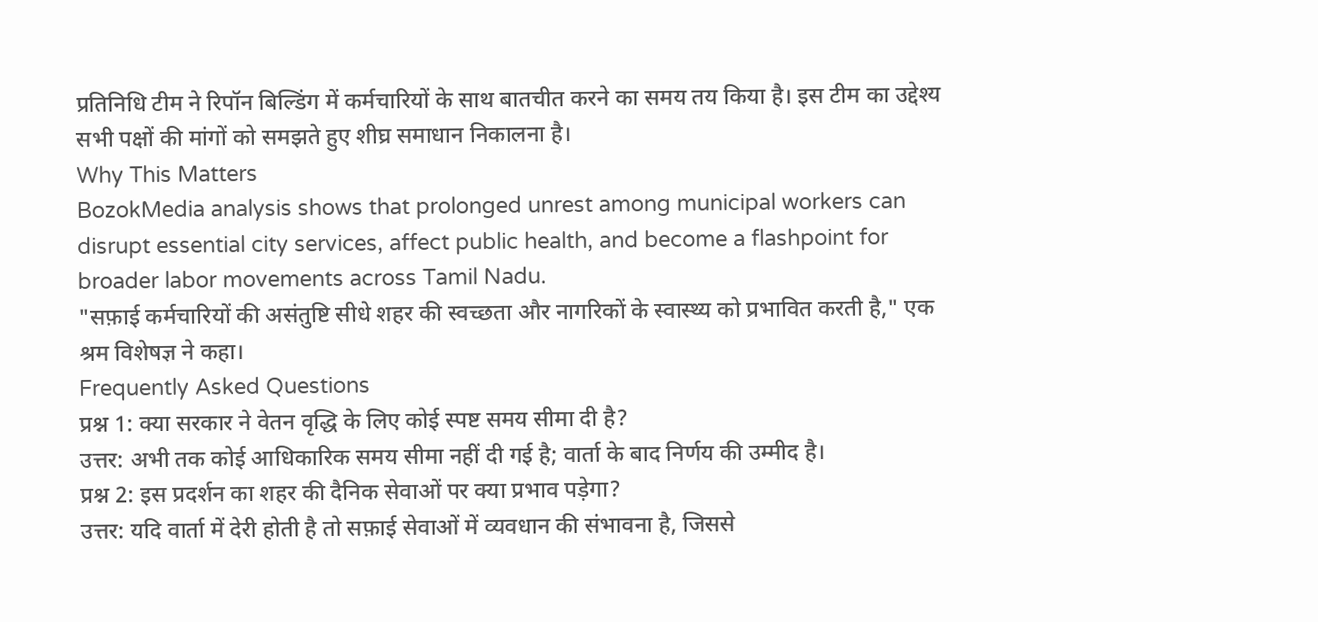प्रतिनिधि टीम ने रिपॉन बिल्डिंग में कर्मचारियों के साथ बातचीत करने का समय तय किया है। इस टीम का उद्देश्य सभी पक्षों की मांगों को समझते हुए शीघ्र समाधान निकालना है।
Why This Matters
BozokMedia analysis shows that prolonged unrest among municipal workers can disrupt essential city services, affect public health, and become a flashpoint for broader labor movements across Tamil Nadu.
"सफ़ाई कर्मचारियों की असंतुष्टि सीधे शहर की स्वच्छता और नागरिकों के स्वास्थ्य को प्रभावित करती है," एक श्रम विशेषज्ञ ने कहा।
Frequently Asked Questions
प्रश्न 1: क्या सरकार ने वेतन वृद्धि के लिए कोई स्पष्ट समय सीमा दी है?
उत्तर: अभी तक कोई आधिकारिक समय सीमा नहीं दी गई है; वार्ता के बाद निर्णय की उम्मीद है।
प्रश्न 2: इस प्रदर्शन का शहर की दैनिक सेवाओं पर क्या प्रभाव पड़ेगा?
उत्तर: यदि वार्ता में देरी होती है तो सफ़ाई सेवाओं में व्यवधान की संभावना है, जिससे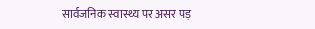सार्वजनिक स्वास्थ्य पर असर पड़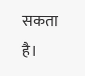सकता है।